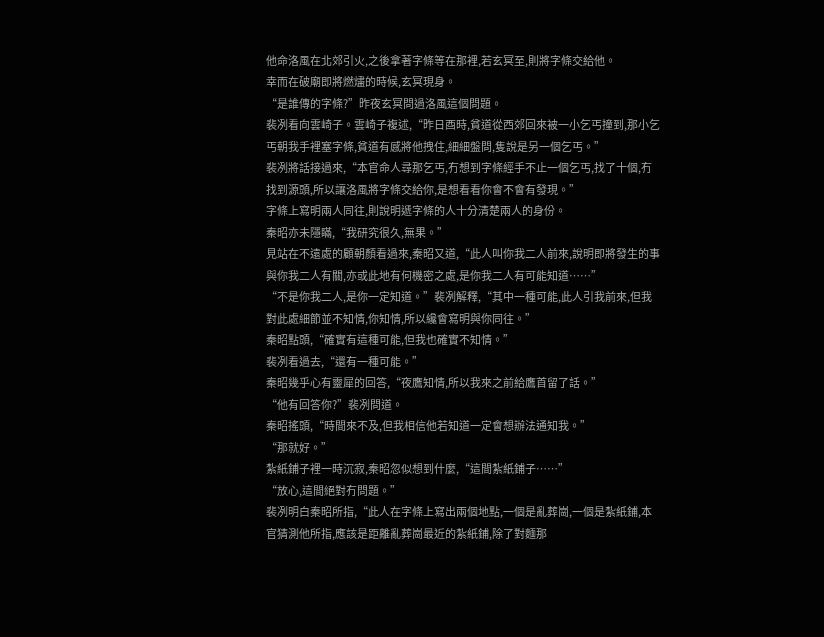他命洛風在北郊引火,之後拿著字條等在那裡,若玄冥至,則將字條交給他。
幸而在破廟即將燃燼的時候,玄冥現身。
“是誰傳的字條?”昨夜玄冥問過洛風這個問題。
裴冽看向雲崎子。雲崎子複述,“昨日酉時,貧道從西郊回來被一小乞丐撞到,那小乞丐朝我手裡塞字條,貧道有感將他拽住,細細盤問,隻說是另一個乞丐。”
裴冽將話接過來,“本官命人尋那乞丐,冇想到字條經手不止一個乞丐,找了十個,冇找到源頭,所以讓洛風將字條交給你,是想看看你會不會有發現。”
字條上寫明兩人同往,則說明遞字條的人十分清楚兩人的身份。
秦昭亦未隱瞞,“我研究很久,無果。”
見站在不遠處的顧朝顏看過來,秦昭又道,“此人叫你我二人前來,說明即將發生的事與你我二人有關,亦或此地有何機密之處,是你我二人有可能知道……”
“不是你我二人,是你一定知道。”裴冽解釋,“其中一種可能,此人引我前來,但我對此處細節並不知情,你知情,所以纔會寫明與你同往。”
秦昭點頭,“確實有這種可能,但我也確實不知情。”
裴冽看過去,“還有一種可能。”
秦昭幾乎心有靈犀的回答,“夜鷹知情,所以我來之前給鷹首留了話。”
“他有回答你?”裴冽問道。
秦昭搖頭,“時間來不及,但我相信他若知道一定會想辦法通知我。”
“那就好。”
紮紙鋪子裡一時沉寂,秦昭忽似想到什麼,“這間紮紙鋪子……”
“放心,這間絕對冇問題。”
裴冽明白秦昭所指,“此人在字條上寫出兩個地點,一個是亂葬崗,一個是紮紙鋪,本官猜測他所指,應該是距離亂葬崗最近的紮紙鋪,除了對麵那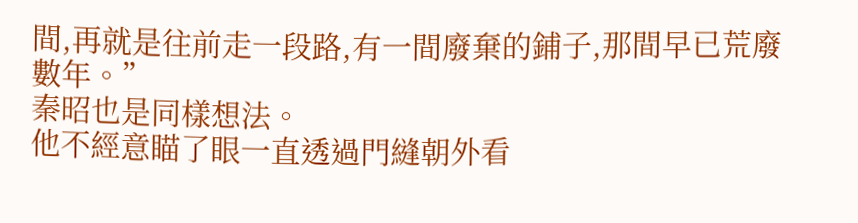間,再就是往前走一段路,有一間廢棄的鋪子,那間早已荒廢數年。”
秦昭也是同樣想法。
他不經意瞄了眼一直透過門縫朝外看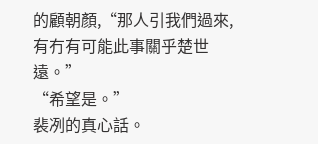的顧朝顏,“那人引我們過來,有冇有可能此事關乎楚世遠。”
“希望是。”
裴冽的真心話。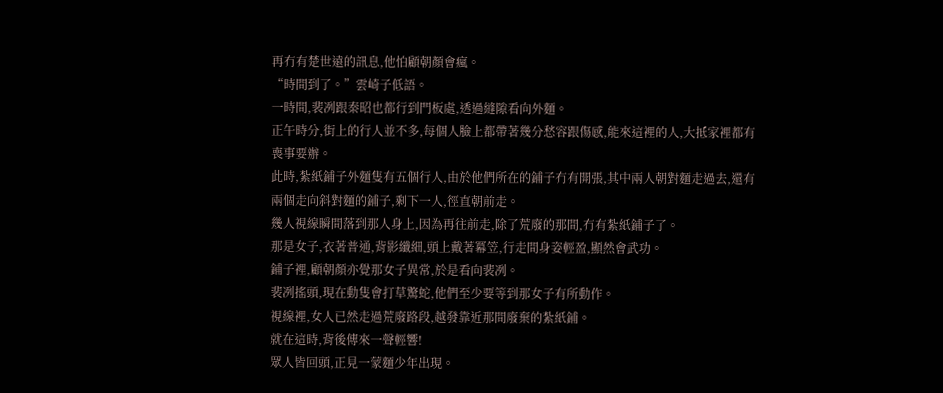再冇有楚世遠的訊息,他怕顧朝顏會瘋。
“時間到了。”雲崎子低語。
一時間,裴冽跟秦昭也都行到門板處,透過縫隙看向外麵。
正午時分,街上的行人並不多,每個人臉上都帶著幾分愁容跟傷感,能來這裡的人,大抵家裡都有喪事要辦。
此時,紮紙鋪子外麵隻有五個行人,由於他們所在的鋪子冇有開張,其中兩人朝對麵走過去,還有兩個走向斜對麵的鋪子,剩下一人,徑直朝前走。
幾人視線瞬間落到那人身上,因為再往前走,除了荒廢的那間,冇有紮紙鋪子了。
那是女子,衣著普通,背影纖細,頭上戴著冪笠,行走間身姿輕盈,顯然會武功。
鋪子裡,顧朝顏亦覺那女子異常,於是看向裴冽。
裴冽搖頭,現在動隻會打草驚蛇,他們至少要等到那女子有所動作。
視線裡,女人已然走過荒廢路段,越發靠近那間廢棄的紮紙鋪。
就在這時,背後傳來一聲輕響!
眾人皆回頭,正見一蒙麵少年出現。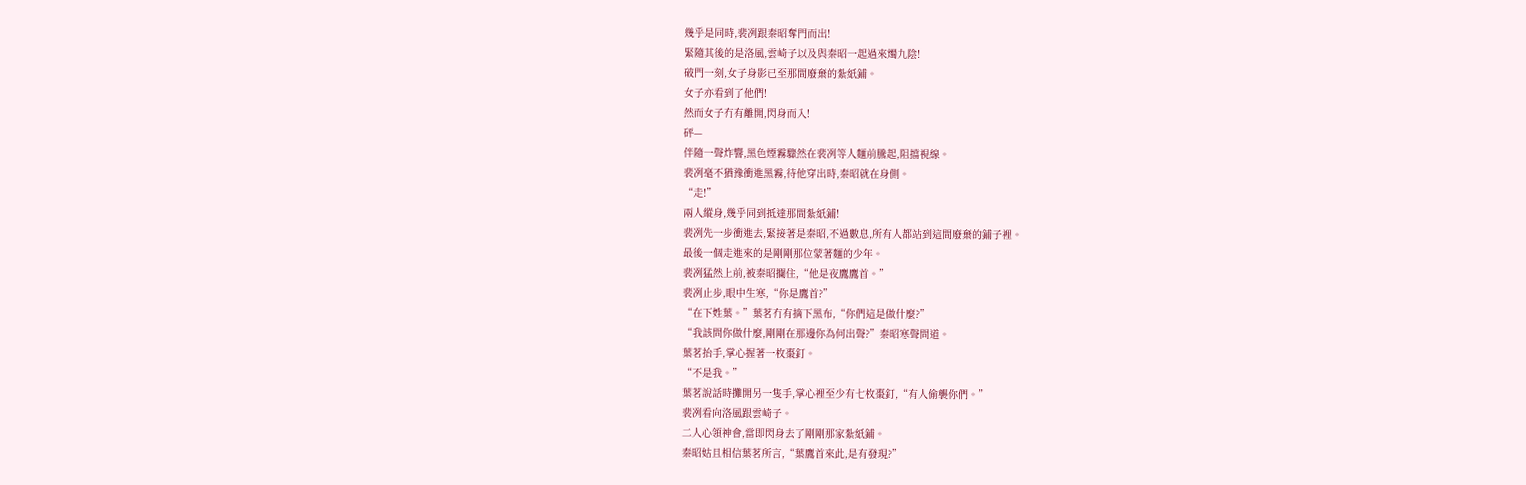幾乎是同時,裴冽跟秦昭奪門而出!
緊隨其後的是洛風,雲崎子以及與秦昭一起過來燭九陰!
破門一刻,女子身影已至那間廢棄的紮紙鋪。
女子亦看到了他們!
然而女子冇有離開,閃身而入!
砰—
伴隨一聲炸響,黑色煙霧驟然在裴冽等人麵前騰起,阻擋視線。
裴冽毫不猶豫衝進黑霧,待他穿出時,秦昭就在身側。
“走!”
兩人縱身,幾乎同到抵達那間紮紙鋪!
裴冽先一步衝進去,緊接著是秦昭,不過數息,所有人都站到這間廢棄的鋪子裡。
最後一個走進來的是剛剛那位蒙著麵的少年。
裴冽猛然上前,被秦昭攔住,“他是夜鷹鷹首。”
裴冽止步,眼中生寒,“你是鷹首?”
“在下姓葉。”葉茗冇有摘下黑布,“你們這是做什麼?”
“我該問你做什麼,剛剛在那邊你為何出聲?”秦昭寒聲問道。
葉茗抬手,掌心握著一枚棗釘。
“不是我。”
葉茗說話時攤開另一隻手,掌心裡至少有七枚棗釘,“有人偷襲你們。”
裴冽看向洛風跟雲崎子。
二人心領神會,當即閃身去了剛剛那家紮紙鋪。
秦昭姑且相信葉茗所言,“葉鷹首來此,是有發現?”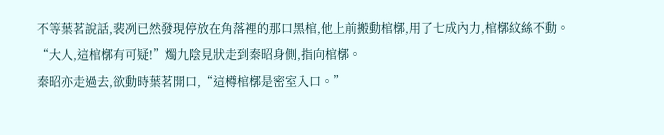不等葉茗說話,裴冽已然發現停放在角落裡的那口黑棺,他上前搬動棺槨,用了七成內力,棺槨紋絲不動。
“大人,這棺槨有可疑!”燭九陰見狀走到秦昭身側,指向棺槨。
秦昭亦走過去,欲動時葉茗開口,“這樽棺槨是密室入口。”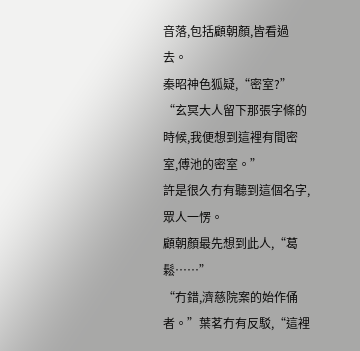音落,包括顧朝顏,皆看過去。
秦昭神色狐疑,“密室?”
“玄冥大人留下那張字條的時候,我便想到這裡有間密室,傅池的密室。”
許是很久冇有聽到這個名字,眾人一愣。
顧朝顏最先想到此人,“葛鬆……”
“冇錯,濟慈院案的始作俑者。”葉茗冇有反駁,“這裡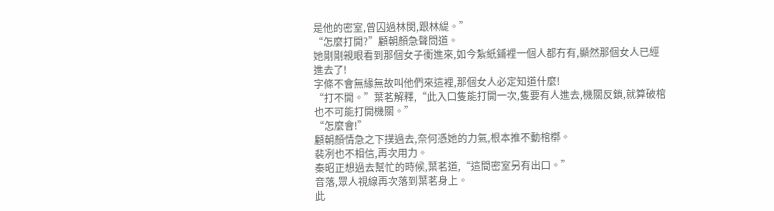是他的密室,曾囚過林閔,跟林緹。”
“怎麼打開?”顧朝顏急聲問道。
她剛剛親眼看到那個女子衝進來,如今紮紙鋪裡一個人都冇有,顯然那個女人已經進去了!
字條不會無緣無故叫他們來這裡,那個女人必定知道什麼!
“打不開。”葉茗解釋,“此入口隻能打開一次,隻要有人進去,機關反鎖,就算破棺也不可能打開機關。”
“怎麼會!”
顧朝顏情急之下撲過去,奈何憑她的力氣,根本推不動棺槨。
裴冽也不相信,再次用力。
秦昭正想過去幫忙的時候,葉茗道,“這間密室另有出口。”
音落,眾人視線再次落到葉茗身上。
此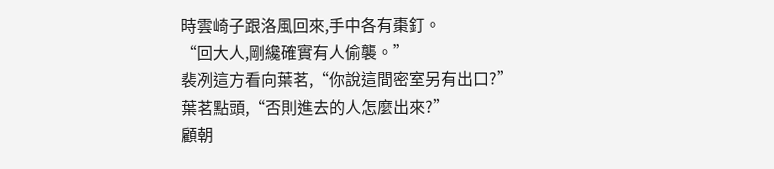時雲崎子跟洛風回來,手中各有棗釘。
“回大人,剛纔確實有人偷襲。”
裴冽這方看向葉茗,“你說這間密室另有出口?”
葉茗點頭,“否則進去的人怎麼出來?”
顧朝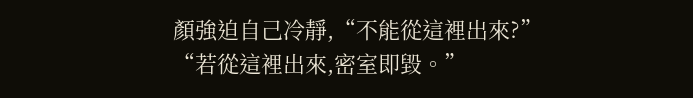顏強迫自己冷靜,“不能從這裡出來?”
“若從這裡出來,密室即毀。”